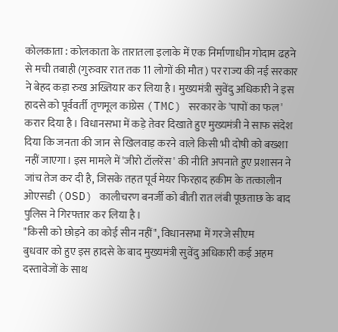कोलकाता : कोलकाता के तारातला इलाके में एक निर्माणाधीन गोदाम ढहने से मची तबाही (गुरुवार रात तक 11 लोगों की मौत) पर राज्य की नई सरकार ने बेहद कड़ा रुख अख्तियार कर लिया है। मुख्यमंत्री सुवेंदु अधिकारी ने इस हादसे को पूर्ववर्ती तृणमूल कांग्रेस (TMC) सरकार के 'पापों का फल' करार दिया है। विधानसभा में कड़े तेवर दिखाते हुए मुख्यमंत्री ने साफ संदेश दिया कि जनता की जान से खिलवाड़ करने वाले किसी भी दोषी को बख्शा नहीं जाएगा। इस मामले में 'जीरो टॉलरेंस' की नीति अपनाते हुए प्रशासन ने जांच तेज कर दी है, जिसके तहत पूर्व मेयर फिरहाद हकीम के तत्कालीन ओएसडी (OSD) कालीचरण बनर्जी को बीती रात लंबी पूछताछ के बाद पुलिस ने गिरफ्तार कर लिया है।
"किसी को छोड़ने का कोई सीन नहीं", विधानसभा में गरजे सीएम
बुधवार को हुए इस हादसे के बाद मुख्यमंत्री सुवेंदु अधिकारी कई अहम दस्तावेजों के साथ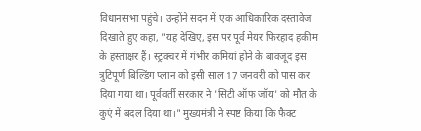विधानसभा पहुंचे। उन्होंने सदन में एक आधिकारिक दस्तावेज दिखाते हुए कहा, "यह देखिए, इस पर पूर्व मेयर फिरहाद हकीम के हस्ताक्षर हैं। स्ट्रक्चर में गंभीर कमियां होने के बावजूद इस त्रुटिपूर्ण बिल्डिंग प्लान को इसी साल 17 जनवरी को पास कर दिया गया था। पूर्ववर्ती सरकार ने 'सिटी ऑफ जॉय' को मौत के कुएं में बदल दिया था।" मुख्यमंत्री ने स्पष्ट किया कि फैक्ट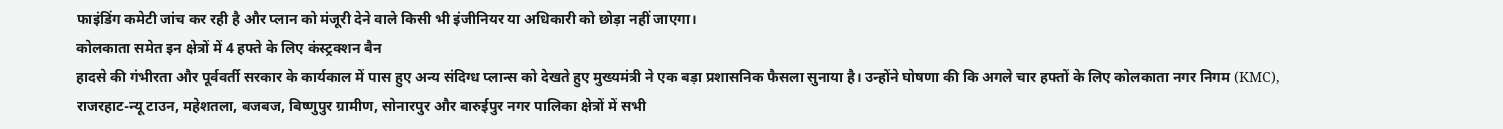फाइंडिंग कमेटी जांच कर रही है और प्लान को मंजूरी देने वाले किसी भी इंजीनियर या अधिकारी को छोड़ा नहीं जाएगा।
कोलकाता समेत इन क्षेत्रों में 4 हफ्ते के लिए कंस्ट्रक्शन बैन
हादसे की गंभीरता और पूर्ववर्ती सरकार के कार्यकाल में पास हुए अन्य संदिग्ध प्लान्स को देखते हुए मुख्यमंत्री ने एक बड़ा प्रशासनिक फैसला सुनाया है। उन्होंने घोषणा की कि अगले चार हफ्तों के लिए कोलकाता नगर निगम (KMC), राजरहाट-न्यू टाउन, महेशतला, बजबज, बिष्णुपुर ग्रामीण, सोनारपुर और बारुईपुर नगर पालिका क्षेत्रों में सभी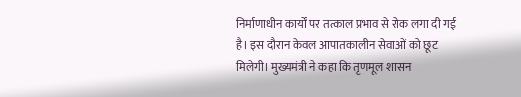निर्माणाधीन कार्यों पर तत्काल प्रभाव से रोक लगा दी गई है। इस दौरान केवल आपातकालीन सेवाओं को छूट मिलेगी। मुख्यमंत्री ने कहा कि तृणमूल शासन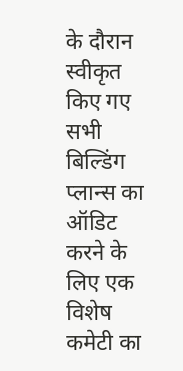के दौरान स्वीकृत किए गए सभी बिल्डिंग प्लान्स का ऑडिट करने के लिए एक विशेष कमेटी का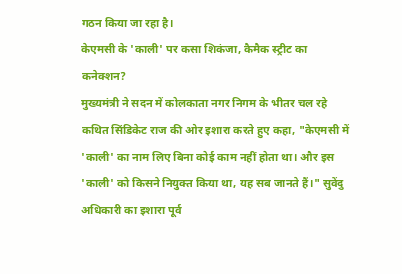गठन किया जा रहा है।
केएमसी के 'काली' पर कसा शिकंजा, कैमैक स्ट्रीट का कनेक्शन?
मुख्यमंत्री ने सदन में कोलकाता नगर निगम के भीतर चल रहे कथित सिंडिकेट राज की ओर इशारा करते हुए कहा, "केएमसी में 'काली' का नाम लिए बिना कोई काम नहीं होता था। और इस 'काली' को किसने नियुक्त किया था, यह सब जानते हैं।" सुवेंदु अधिकारी का इशारा पूर्व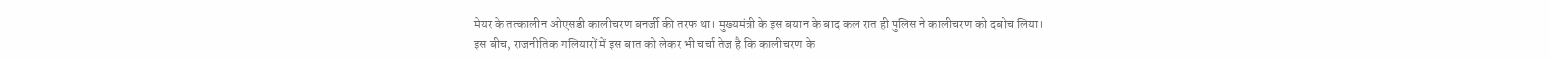मेयर के तत्कालीन ओएसडी कालीचरण बनर्जी की तरफ था। मुख्यमंत्री के इस बयान के बाद कल रात ही पुलिस ने कालीचरण को दबोच लिया।
इस बीच, राजनीतिक गलियारों में इस बात को लेकर भी चर्चा तेज है कि कालीचरण के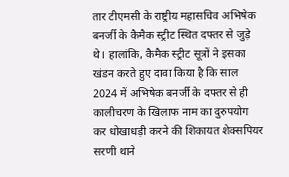तार टीएमसी के राष्ट्रीय महासचिव अभिषेक बनर्जी के कैमैक स्ट्रीट स्थित दफ्तर से जुड़े थे। हालांकि, कैमैक स्ट्रीट सूत्रों ने इसका खंडन करते हुए दावा किया है कि साल 2024 में अभिषेक बनर्जी के दफ्तर से ही कालीचरण के खिलाफ नाम का दुरुपयोग कर धोखाधड़ी करने की शिकायत शेक्सपियर सरणी थाने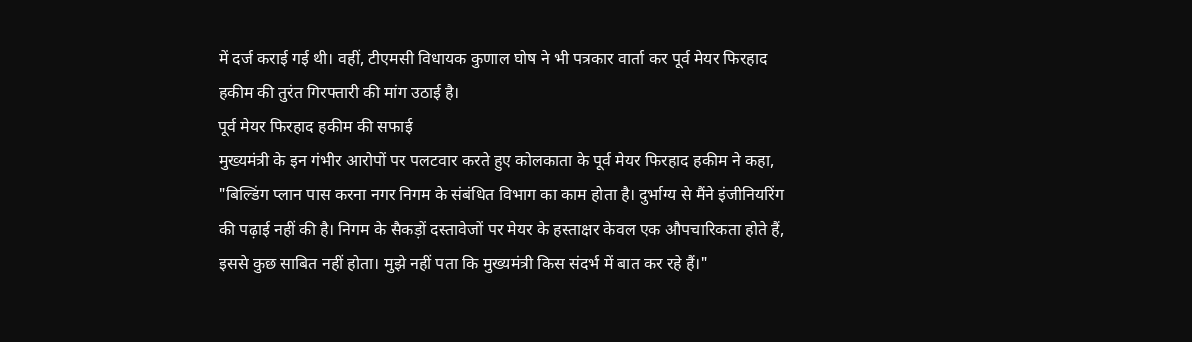में दर्ज कराई गई थी। वहीं, टीएमसी विधायक कुणाल घोष ने भी पत्रकार वार्ता कर पूर्व मेयर फिरहाद हकीम की तुरंत गिरफ्तारी की मांग उठाई है।
पूर्व मेयर फिरहाद हकीम की सफाई
मुख्यमंत्री के इन गंभीर आरोपों पर पलटवार करते हुए कोलकाता के पूर्व मेयर फिरहाद हकीम ने कहा, "बिल्डिंग प्लान पास करना नगर निगम के संबंधित विभाग का काम होता है। दुर्भाग्य से मैंने इंजीनियरिंग की पढ़ाई नहीं की है। निगम के सैकड़ों दस्तावेजों पर मेयर के हस्ताक्षर केवल एक औपचारिकता होते हैं, इससे कुछ साबित नहीं होता। मुझे नहीं पता कि मुख्यमंत्री किस संदर्भ में बात कर रहे हैं।"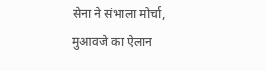सेना ने संभाला मोर्चा, मुआवजे का ऐलान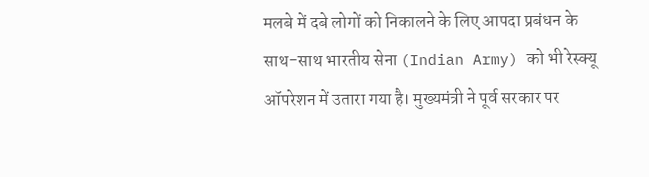मलबे में दबे लोगों को निकालने के लिए आपदा प्रबंधन के साथ-साथ भारतीय सेना (Indian Army) को भी रेस्क्यू ऑपरेशन में उतारा गया है। मुख्यमंत्री ने पूर्व सरकार पर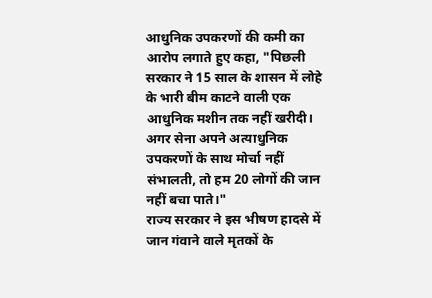आधुनिक उपकरणों की कमी का आरोप लगाते हुए कहा, "पिछली सरकार ने 15 साल के शासन में लोहे के भारी बीम काटने वाली एक आधुनिक मशीन तक नहीं खरीदी। अगर सेना अपने अत्याधुनिक उपकरणों के साथ मोर्चा नहीं संभालती, तो हम 20 लोगों की जान नहीं बचा पाते।"
राज्य सरकार ने इस भीषण हादसे में जान गंवाने वाले मृतकों के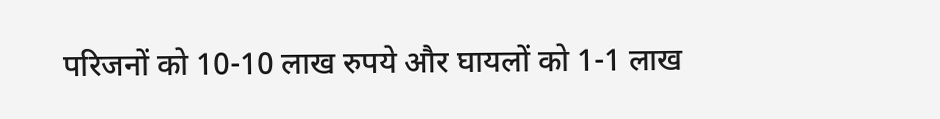परिजनों को 10-10 लाख रुपये और घायलों को 1-1 लाख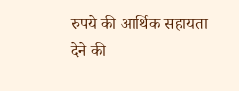रुपये की आर्थिक सहायता देने की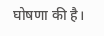घोषणा की है।